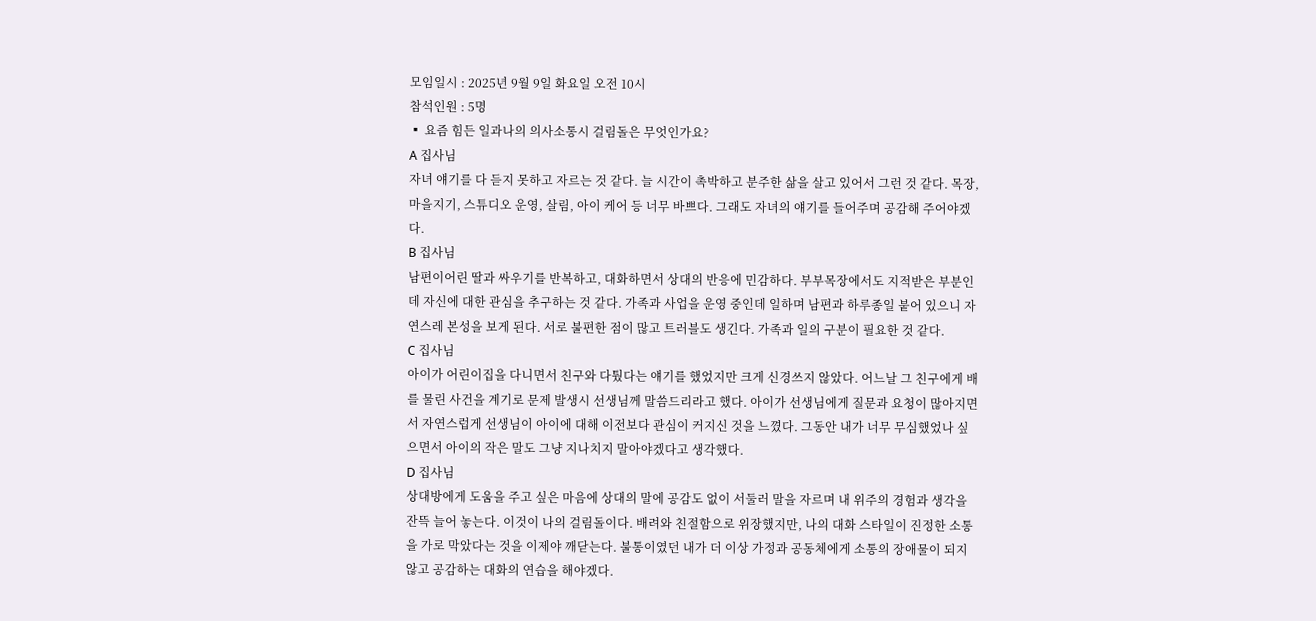모임일시 : 2025년 9월 9일 화요일 오전 10시
참석인원 : 5명
▪ 요즘 힘든 일과나의 의사소통시 걸림돌은 무엇인가요?
A 집사님
자녀 얘기를 다 듣지 못하고 자르는 것 같다. 늘 시간이 촉박하고 분주한 삶을 살고 있어서 그런 것 같다. 목장, 마을지기, 스튜디오 운영, 살림, 아이 케어 등 너무 바쁘다. 그래도 자녀의 얘기를 들어주며 공감해 주어야겠다.
B 집사님
남편이어린 딸과 싸우기를 반복하고, 대화하면서 상대의 반응에 민감하다. 부부목장에서도 지적받은 부분인데 자신에 대한 관심을 추구하는 것 같다. 가족과 사업을 운영 중인데 일하며 남편과 하루종일 붙어 있으니 자연스레 본성을 보게 된다. 서로 불편한 점이 많고 트러블도 생긴다. 가족과 일의 구분이 필요한 것 같다.
C 집사님
아이가 어린이집을 다니면서 친구와 다퉜다는 얘기를 했었지만 크게 신경쓰지 않았다. 어느날 그 친구에게 배를 물린 사건을 계기로 문제 발생시 선생님께 말씀드리라고 했다. 아이가 선생님에게 질문과 요청이 많아지면서 자연스럽게 선생님이 아이에 대해 이전보다 관심이 커지신 것을 느꼈다. 그동안 내가 너무 무심했었나 싶으면서 아이의 작은 말도 그냥 지나치지 말아야겠다고 생각했다.
D 집사님
상대방에게 도움을 주고 싶은 마음에 상대의 말에 공감도 없이 서둘러 말을 자르며 내 위주의 경험과 생각을 잔뜩 늘어 놓는다. 이것이 나의 걸림돌이다. 배려와 친절함으로 위장했지만, 나의 대화 스타일이 진정한 소통을 가로 막았다는 것을 이제야 깨닫는다. 불통이였던 내가 더 이상 가정과 공동체에게 소통의 장애물이 되지 않고 공감하는 대화의 연습을 해야겠다.